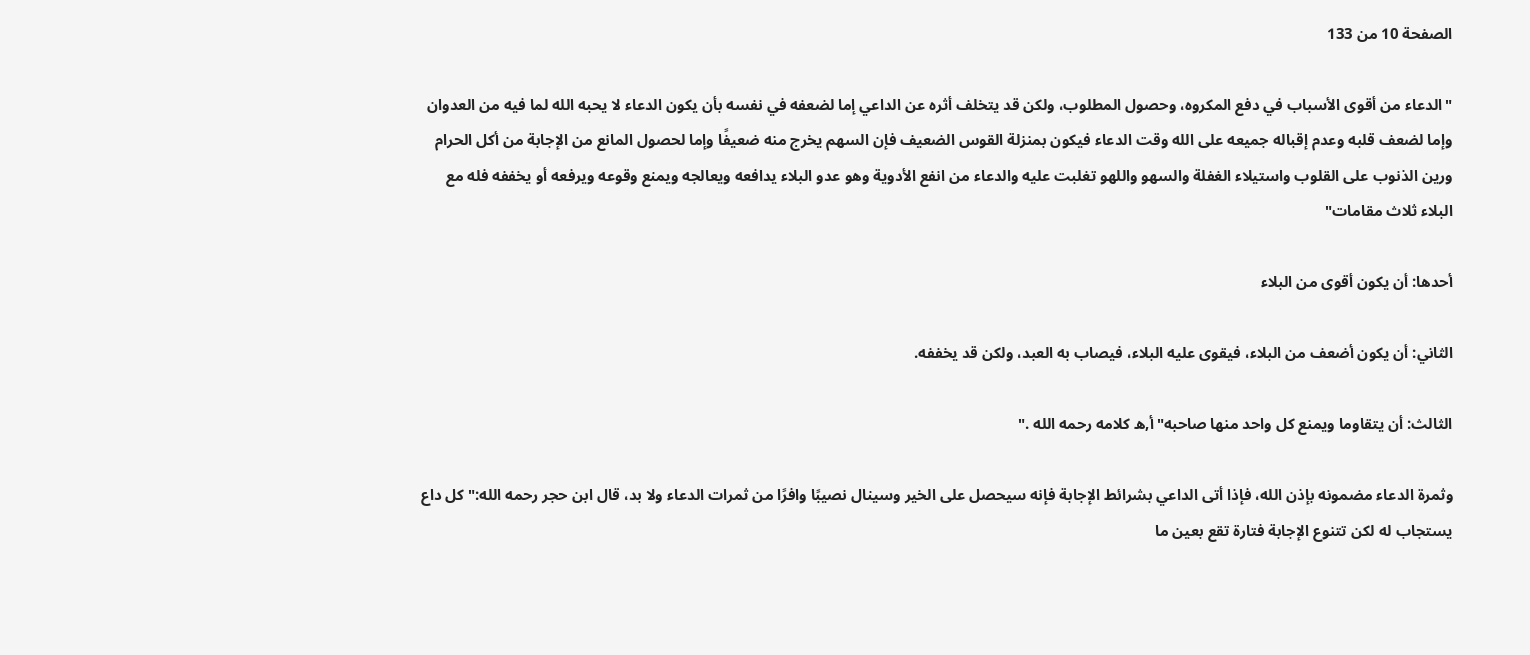الصفحة 10 من 133

"الدعاء من أقوى الأسباب في دفع المكروه، وحصول المطلوب، ولكن قد يتخلف أثره عن الداعي إما لضعفه في نفسه بأن يكون الدعاء لا يحبه الله لما فيه من العدوان وإما لضعف قلبه وعدم إقباله جميعه على الله وقت الدعاء فيكون بمنزلة القوس الضعيف فإن السهم يخرج منه ضعيفًا وإما لحصول المانع من الإجابة من أكل الحرام ورين الذنوب على القلوب واستيلاء الغفلة والسهو واللهو تغلبت عليه والدعاء من انفع الأدوية وهو عدو البلاء يدافعه ويعالجه ويمنع وقوعه ويرفعه أو يخففه فله مع البلاء ثلاث مقامات"

أحدها: أن يكون أقوى من البلاء

الثاني: أن يكون أضعف من البلاء، فيقوى عليه البلاء، فيصاب به العبد، ولكن قد يخففه.

الثالث: أن يتقاوما ويمنع كل واحد منها صاحبه"أ,ه كلامه رحمه الله ."

وثمرة الدعاء مضمونه بإذن الله، فإذا أتى الداعي بشرائط الإجابة فإنه سيحصل على الخير وسينال نصيبًا وافرًا من ثمرات الدعاء ولا بد، قال ابن حجر رحمه الله:"كل داع يستجاب له لكن تتنوع الإجابة فتارة تقع بعين ما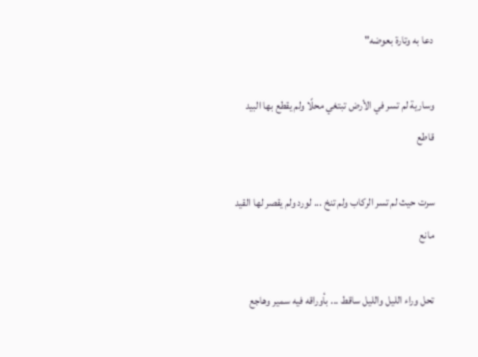دعا به وتارة بعوضه"

وسارية لم تسر في الأرض تبتغي محلًا ولم يقطع بها البيد قاطع

سرت حيث لم تسر الركاب ولم تنخ ... لورد ولم يقصر لها القيد مانع

تحل وراء الليل والليل ساقط ... بأوراقه فيه سمير وهاجع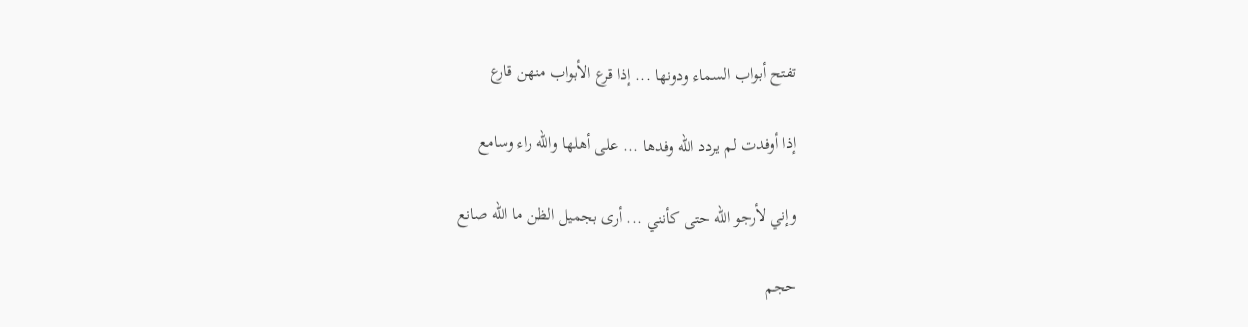تفتح أبواب السماء ودونها ... إذا قرع الأبواب منهن قارع

إذا أوفدت لم يردد الله وفدها ... على أهلها والله راء وسامع

وإني لأرجو الله حتى كأنني ... أرى بجميل الظن ما الله صانع

حجم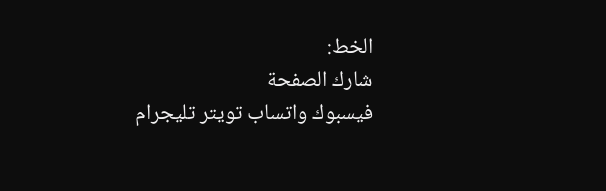الخط:
شارك الصفحة
فيسبوك واتساب تويتر تليجرام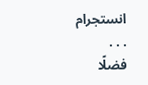انستجرام
. . .
فضلًا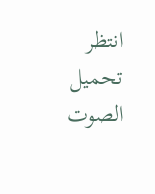انتظر تحميل الصوت